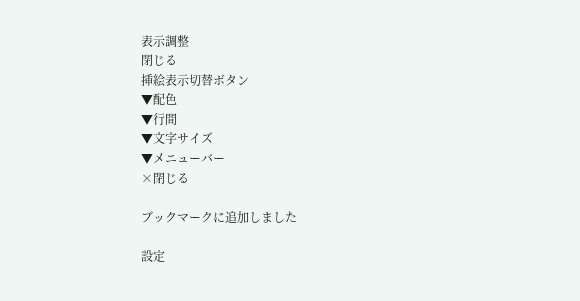表示調整
閉じる
挿絵表示切替ボタン
▼配色
▼行間
▼文字サイズ
▼メニューバー
×閉じる

ブックマークに追加しました

設定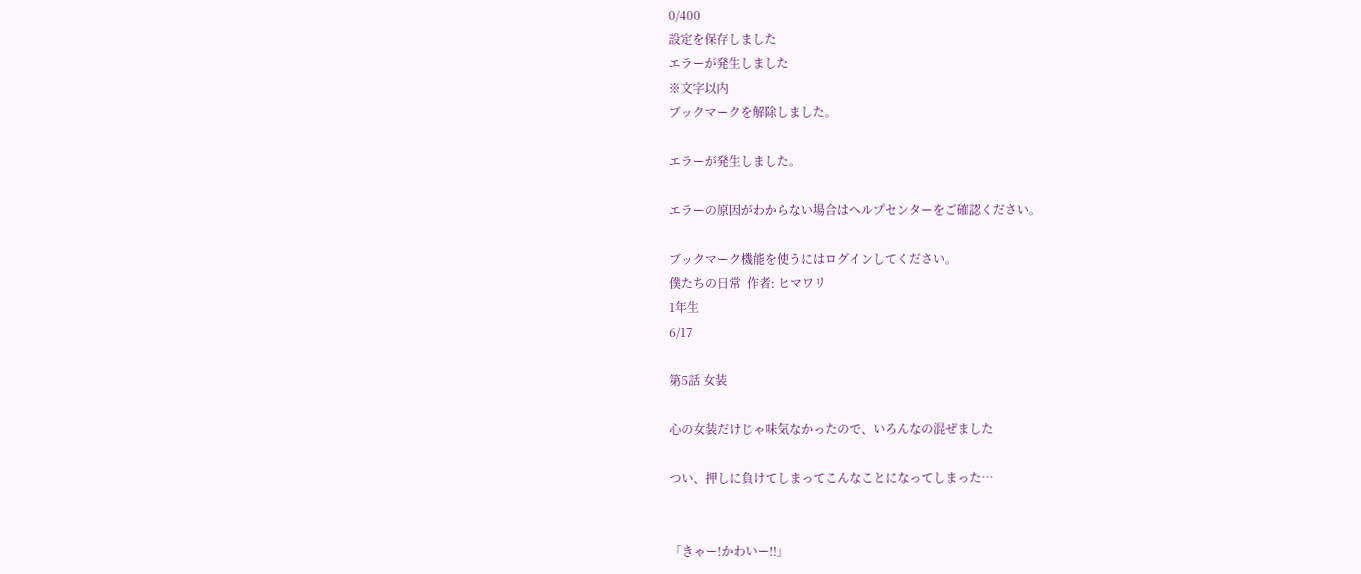0/400
設定を保存しました
エラーが発生しました
※文字以内
ブックマークを解除しました。

エラーが発生しました。

エラーの原因がわからない場合はヘルプセンターをご確認ください。

ブックマーク機能を使うにはログインしてください。
僕たちの日常  作者: ヒマワリ
1年生
6/17

第5話 女装

心の女装だけじゃ味気なかったので、いろんなの混ぜました

つい、押しに負けてしまってこんなことになってしまった…


「きゃー!かわいー‼」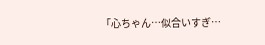「心ちゃん…似合いすぎ…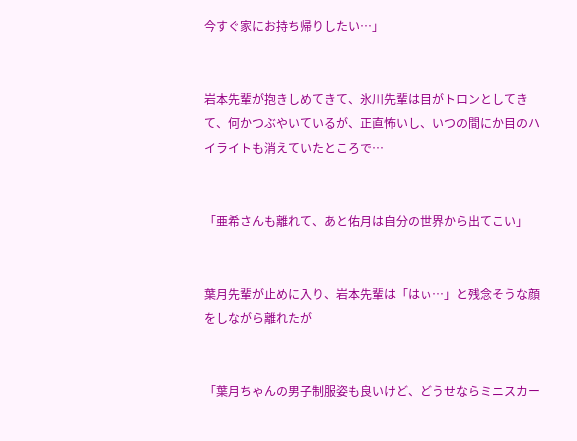今すぐ家にお持ち帰りしたい…」


岩本先輩が抱きしめてきて、氷川先輩は目がトロンとしてきて、何かつぶやいているが、正直怖いし、いつの間にか目のハイライトも消えていたところで…


「亜希さんも離れて、あと佑月は自分の世界から出てこい」


葉月先輩が止めに入り、岩本先輩は「はぃ…」と残念そうな顔をしながら離れたが


「葉月ちゃんの男子制服姿も良いけど、どうせならミニスカー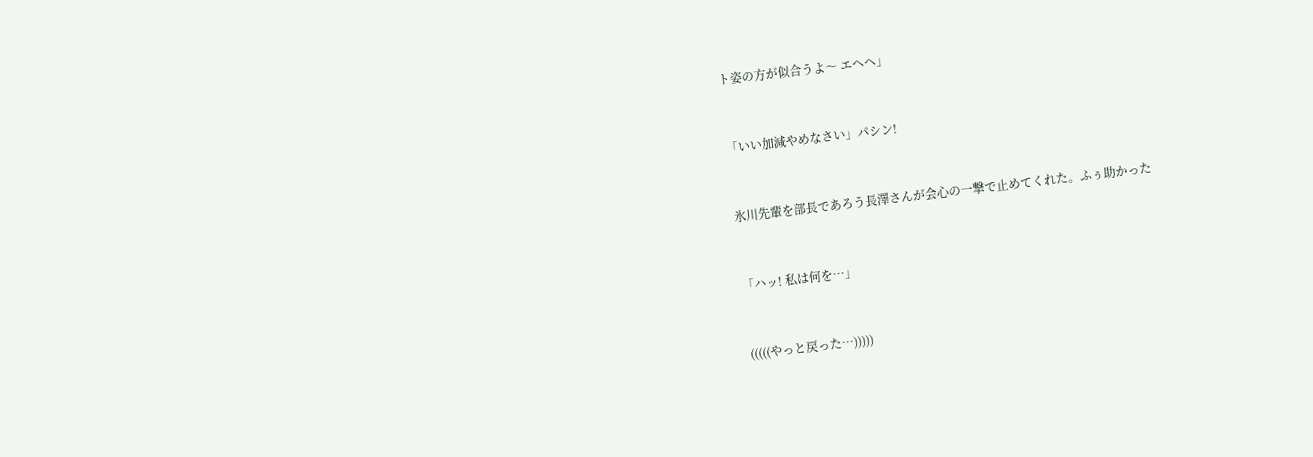ト姿の方が似合うよ〜 エヘヘ」


「いい加減やめなさい」パシン!


氷川先輩を部長であろう長澤さんが会心の一撃で止めてくれた。ふぅ助かった


「ハッ! 私は何を…」


(((((やっと戻った…)))))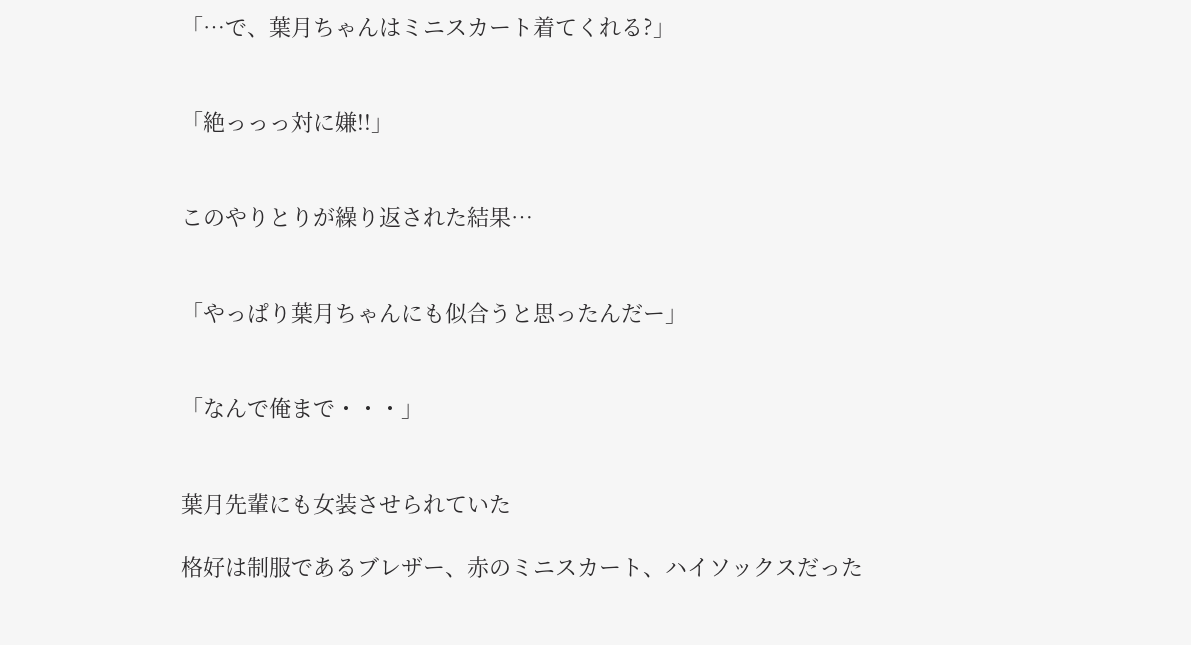「…で、葉月ちゃんはミニスカート着てくれる?」


「絶っっっ対に嫌!!」


このやりとりが繰り返された結果…


「やっぱり葉月ちゃんにも似合うと思ったんだー」


「なんで俺まで・・・」


葉月先輩にも女装させられていた

格好は制服であるブレザー、赤のミニスカート、ハイソックスだった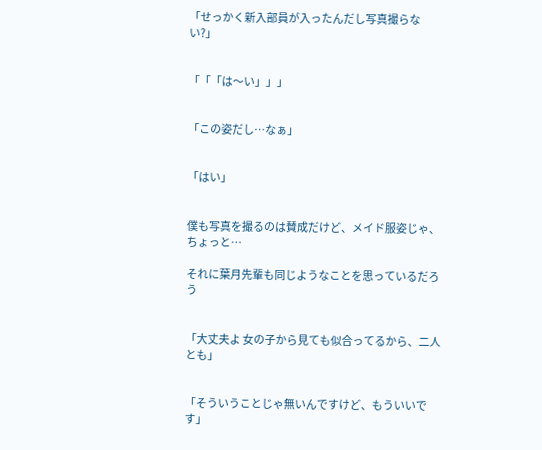「せっかく新入部員が入ったんだし写真撮らない?」


「「「は〜い」」」


「この姿だし…なぁ」


「はい」


僕も写真を撮るのは賛成だけど、メイド服姿じゃ、ちょっと…

それに葉月先輩も同じようなことを思っているだろう


「大丈夫よ 女の子から見ても似合ってるから、二人とも」


「そういうことじゃ無いんですけど、もういいです」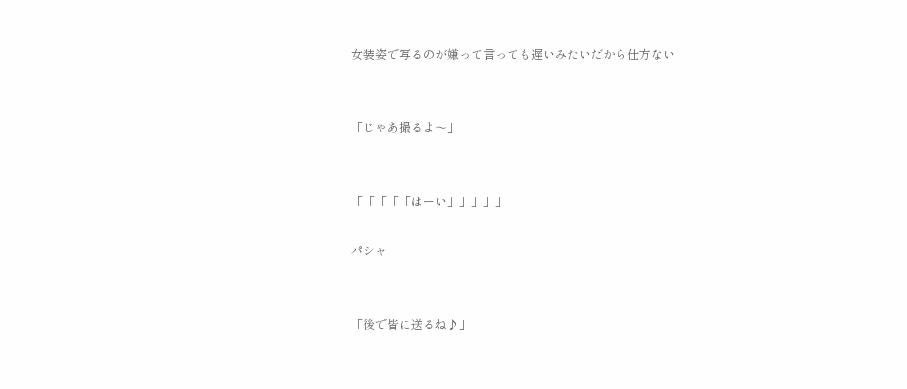女装姿で写るのが嫌って言っても遅いみたいだから仕方ない


「じゃあ撮るよ〜」


「「「「「はーい」」」」」

パシャ


「後で皆に送るね♪」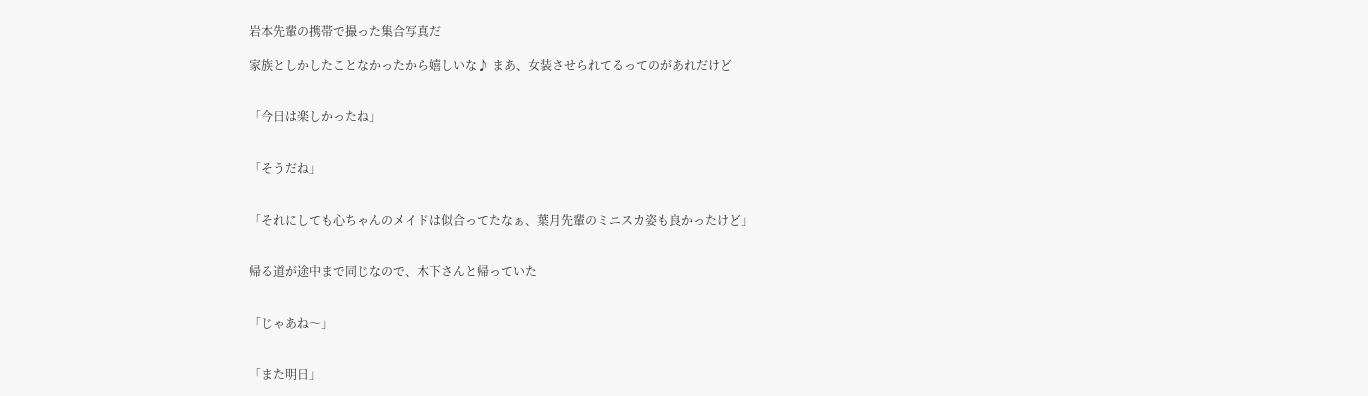岩本先輩の携帯で撮った集合写真だ

家族としかしたことなかったから嬉しいな♪ まあ、女装させられてるってのがあれだけど


「今日は楽しかったね」


「そうだね」


「それにしても心ちゃんのメイドは似合ってたなぁ、葉月先輩のミニスカ姿も良かったけど」


帰る道が途中まで同じなので、木下さんと帰っていた


「じゃあね〜」


「また明日」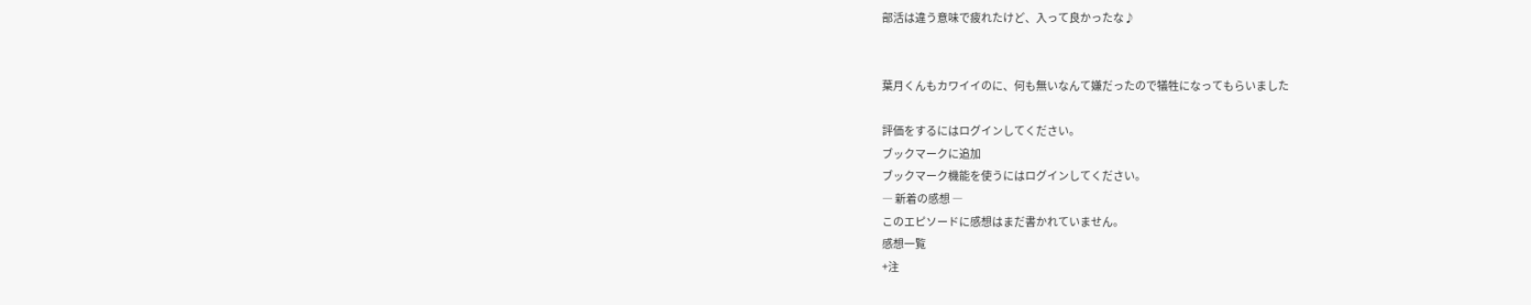部活は違う意味で疲れたけど、入って良かったな♪


葉月くんもカワイイのに、何も無いなんて嫌だったので犠牲になってもらいました

評価をするにはログインしてください。
ブックマークに追加
ブックマーク機能を使うにはログインしてください。
― 新着の感想 ―
このエピソードに感想はまだ書かれていません。
感想一覧
+注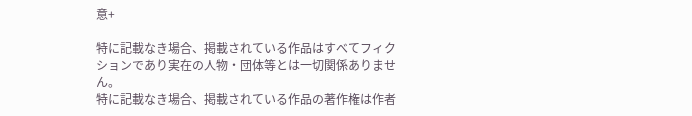意+

特に記載なき場合、掲載されている作品はすべてフィクションであり実在の人物・団体等とは一切関係ありません。
特に記載なき場合、掲載されている作品の著作権は作者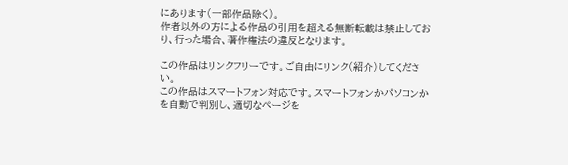にあります(一部作品除く)。
作者以外の方による作品の引用を超える無断転載は禁止しており、行った場合、著作権法の違反となります。

この作品はリンクフリーです。ご自由にリンク(紹介)してください。
この作品はスマートフォン対応です。スマートフォンかパソコンかを自動で判別し、適切なページを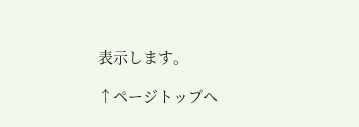表示します。

↑ページトップへ